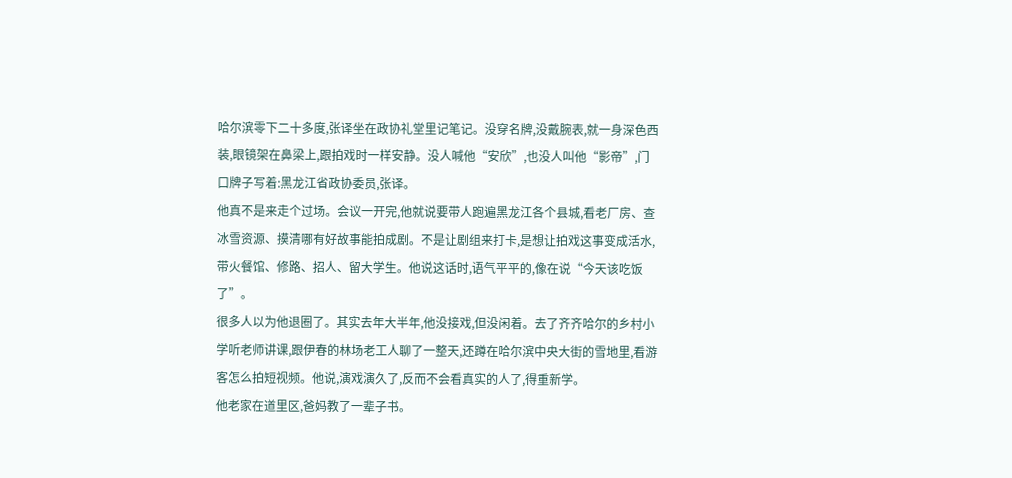哈尔滨零下二十多度,张译坐在政协礼堂里记笔记。没穿名牌,没戴腕表,就一身深色西装,眼镜架在鼻梁上,跟拍戏时一样安静。没人喊他“安欣”,也没人叫他“影帝”,门口牌子写着:黑龙江省政协委员,张译。
他真不是来走个过场。会议一开完,他就说要带人跑遍黑龙江各个县城,看老厂房、查冰雪资源、摸清哪有好故事能拍成剧。不是让剧组来打卡,是想让拍戏这事变成活水,带火餐馆、修路、招人、留大学生。他说这话时,语气平平的,像在说“今天该吃饭了”。
很多人以为他退圈了。其实去年大半年,他没接戏,但没闲着。去了齐齐哈尔的乡村小学听老师讲课,跟伊春的林场老工人聊了一整天,还蹲在哈尔滨中央大街的雪地里,看游客怎么拍短视频。他说,演戏演久了,反而不会看真实的人了,得重新学。
他老家在道里区,爸妈教了一辈子书。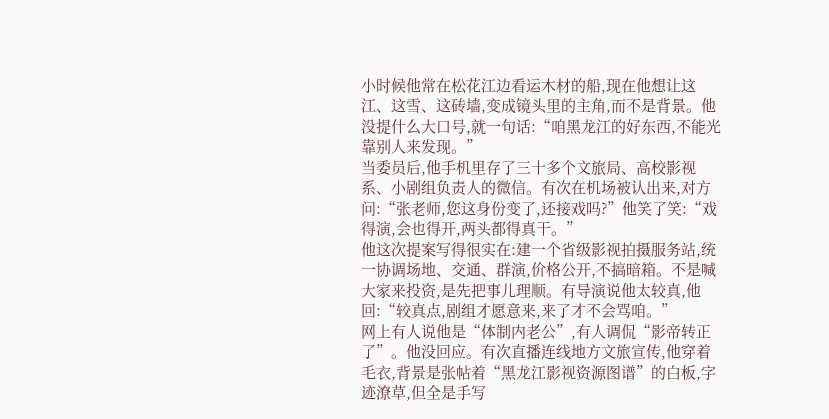小时候他常在松花江边看运木材的船,现在他想让这江、这雪、这砖墙,变成镜头里的主角,而不是背景。他没提什么大口号,就一句话:“咱黑龙江的好东西,不能光靠别人来发现。”
当委员后,他手机里存了三十多个文旅局、高校影视系、小剧组负责人的微信。有次在机场被认出来,对方问:“张老师,您这身份变了,还接戏吗?”他笑了笑:“戏得演,会也得开,两头都得真干。”
他这次提案写得很实在:建一个省级影视拍摄服务站,统一协调场地、交通、群演,价格公开,不搞暗箱。不是喊大家来投资,是先把事儿理顺。有导演说他太较真,他回:“较真点,剧组才愿意来,来了才不会骂咱。”
网上有人说他是“体制内老公”,有人调侃“影帝转正了”。他没回应。有次直播连线地方文旅宣传,他穿着毛衣,背景是张帖着“黑龙江影视资源图谱”的白板,字迹潦草,但全是手写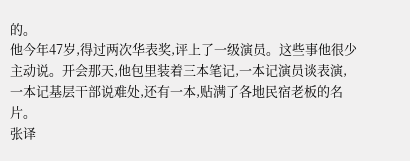的。
他今年47岁,得过两次华表奖,评上了一级演员。这些事他很少主动说。开会那天,他包里装着三本笔记,一本记演员谈表演,一本记基层干部说难处,还有一本,贴满了各地民宿老板的名片。
张译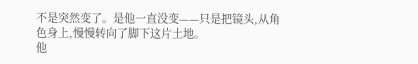不是突然变了。是他一直没变——只是把镜头,从角色身上,慢慢转向了脚下这片土地。
他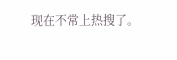现在不常上热搜了。